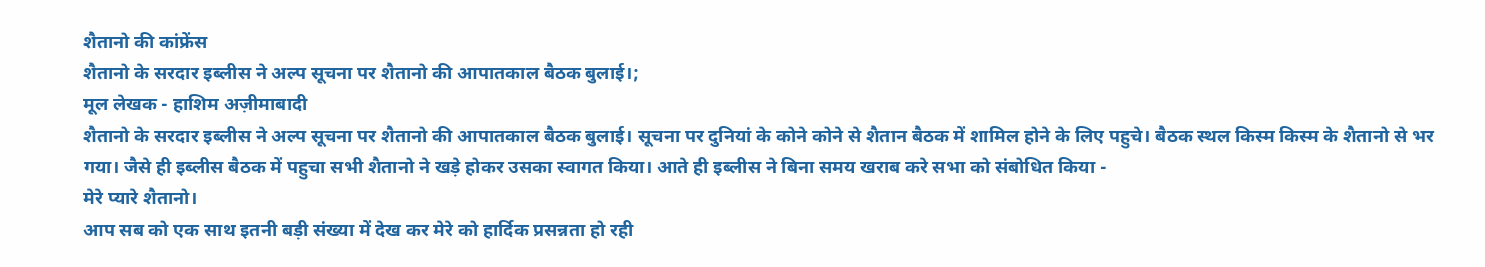शैतानो की कांफ्रेंस
शैतानो के सरदार इब्लीस ने अल्प सूचना पर शैतानो की आपातकाल बैठक बुलाई।;
मूल लेखक - हाशिम अज़ीमाबादी
शैतानो के सरदार इब्लीस ने अल्प सूचना पर शैतानो की आपातकाल बैठक बुलाई। सूचना पर दुनियां के कोने कोने से शैतान बैठक में शामिल होने के लिए पहुचे। बैठक स्थल किस्म किस्म के शैतानो से भर गया। जैसे ही इब्लीस बैठक में पहुचा सभी शैतानो ने खड़े होकर उसका स्वागत किया। आते ही इब्लीस ने बिना समय खराब करे सभा को संबोधित किया -
मेरे प्यारे शैतानो।
आप सब को एक साथ इतनी बड़ी संख्या में देख कर मेरे को हार्दिक प्रसन्नता हो रही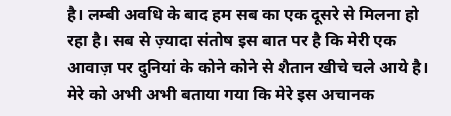है। लम्बी अवधि के बाद हम सब का एक दूसरे से मिलना हो रहा है। सब से ज़्यादा संतोष इस बात पर है कि मेरी एक आवाज़ पर दुनियां के कोने कोने से शैतान खीचे चले आये है।
मेरे को अभी अभी बताया गया कि मेरे इस अचानक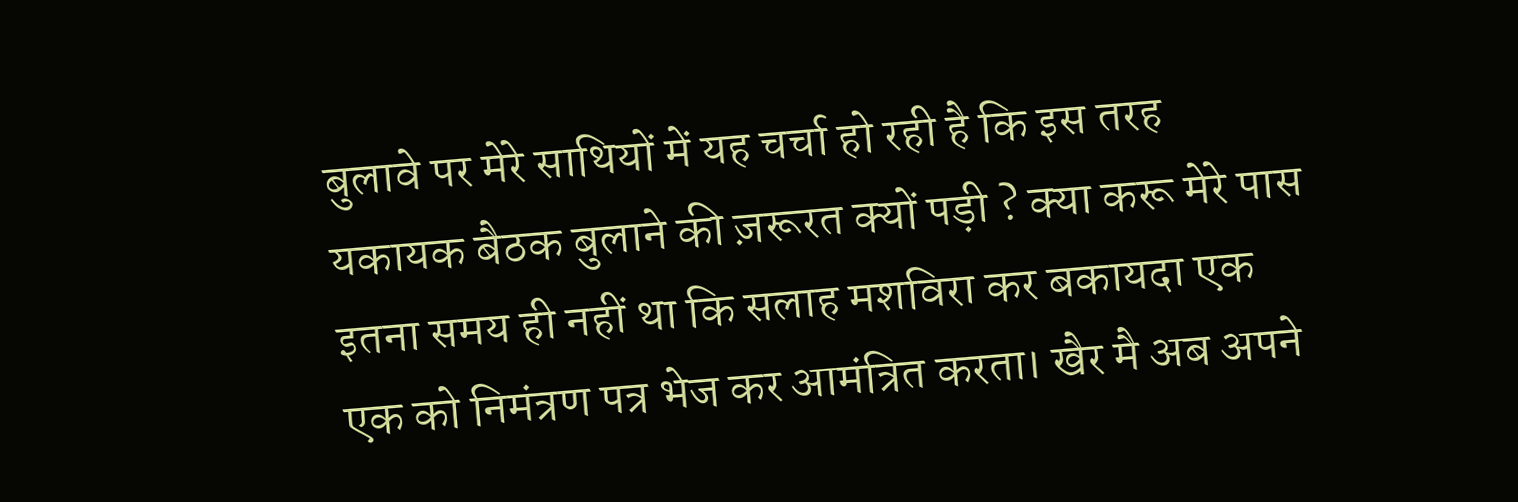बुलावे पर मेरे साथियों में यह चर्चा हो रही है कि इस तरह यकायक बैठक बुलाने की ज़रूरत क्यों पड़ी ? क्या करू मेरे पास इतना समय ही नहीं था कि सलाह मशविरा कर बकायदा एक एक को निमंत्रण पत्र भेज कर आमंत्रित करता। खैर मै अब अपने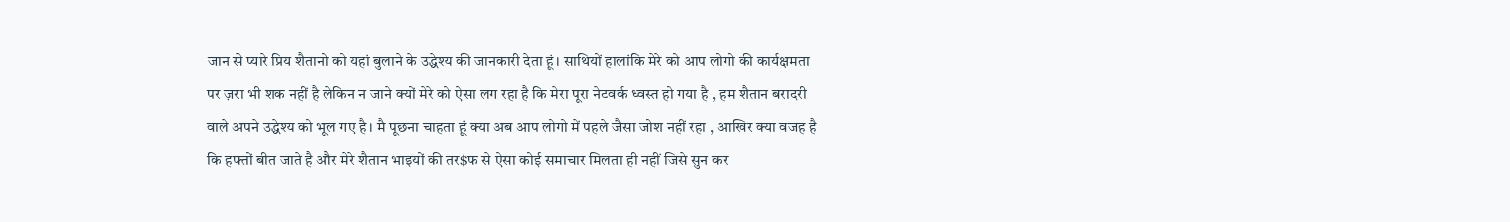जान से प्यारे प्रिय शैतानो को यहां बुलाने के उद्धेश्य की जानकारी देता हूं। साथियों हालांकि मेरे को आप लोगो की कार्यक्षमता पर ज़रा भी शक नहीं है लेकिन न जाने क्यों मेरे को ऐसा लग रहा है कि मेरा पूरा नेटवर्क ध्वस्त हो गया है , हम शैतान बरादरी वाले अपने उद्धेश्य को भूल गए है। मै पूछना चाहता हूं क्या अब आप लोगो में पहले जैसा जोश नहीं रहा , आखिर क्या वजह है कि हफ्तों बीत जाते है और मेरे शैतान भाइयों की तर$फ से ऐसा कोई समाचार मिलता ही नहीं जिसे सुन कर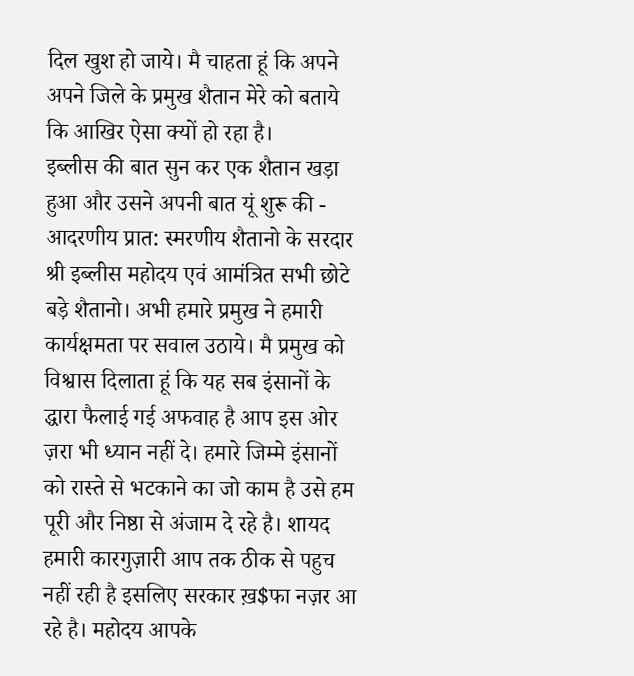दिल खुश हो जाये। मै चाहता हूं कि अपने अपने जिले के प्रमुख शैतान मेरे को बताये कि आखिर ऐसा क्यों हो रहा है।
इब्लीस की बात सुन कर एक शैतान खड़ा हुआ और उसने अपनी बात यूं शुरू की -
आदरणीय प्रात: स्मरणीय शैतानो के सरदार श्री इब्लीस महोदय एवं आमंत्रित सभी छोटे बड़े शैतानो। अभी हमारे प्रमुख ने हमारी कार्यक्षमता पर सवाल उठाये। मै प्रमुख को विश्वास दिलाता हूं कि यह सब इंसानों के द्धारा फैलाई गई अफवाह है आप इस ओर ज़रा भी ध्यान नहीं दे। हमारे जिम्मे इंसानों को रास्ते से भटकाने का जो काम है उसे हम पूरी और निष्ठा से अंजाम दे रहे है। शायद हमारी कारगुज़ारी आप तक ठीक से पहुच नहीं रही है इसलिए सरकार ख़$फा नज़र आ रहे है। महोदय आपके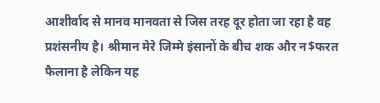आशीर्वाद से मानव मानवता से जिस तरह दूर होता जा रहा है वह प्रशंसनीय है। श्रीमान मेरे जिम्मे इंसानों के बीच शक और न$फरत फैलाना है लेकिन यह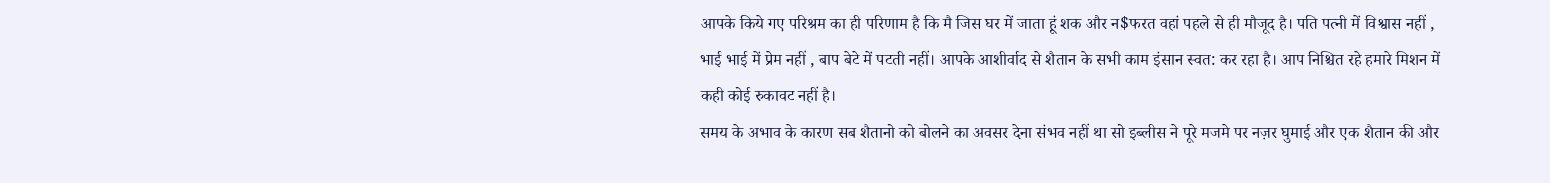आपके किये गए परिश्रम का ही परिणाम है कि मै जिस घर में जाता हूं शक और न$फरत वहां पहले से ही मौजूद है। पति पत्नी में विश्वास नहीं , भाई भाई में प्रेम नहीं , बाप बेटे में पटती नहीं। आपके आशीर्वाद से शैतान के सभी काम इंसान स्वत: कर रहा है। आप निश्चित रहे हमारे मिशन में कही कोई रुकावट नहीं है।
समय के अभाव के कारण सब शैतानो को बोलने का अवसर देना संभव नहीं था सो इब्लीस ने पूरे मजमे पर नज़र घुमाई और एक शैतान की और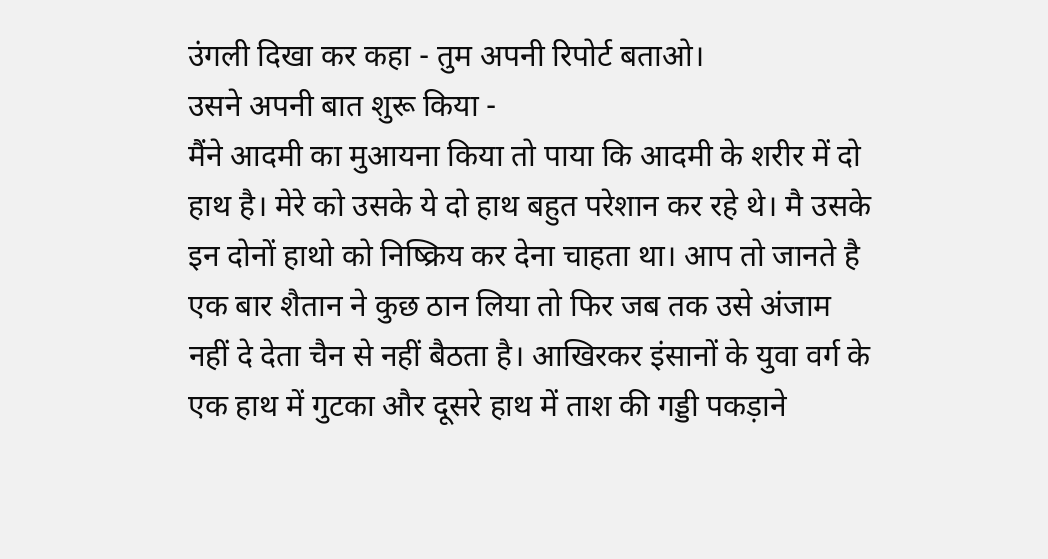उंगली दिखा कर कहा - तुम अपनी रिपोर्ट बताओ।
उसने अपनी बात शुरू किया -
मैंने आदमी का मुआयना किया तो पाया कि आदमी के शरीर में दो हाथ है। मेरे को उसके ये दो हाथ बहुत परेशान कर रहे थे। मै उसके इन दोनों हाथो को निष्क्रिय कर देना चाहता था। आप तो जानते है एक बार शैतान ने कुछ ठान लिया तो फिर जब तक उसे अंजाम नहीं दे देता चैन से नहीं बैठता है। आखिरकर इंसानों के युवा वर्ग के एक हाथ में गुटका और दूसरे हाथ में ताश की गड्डी पकड़ाने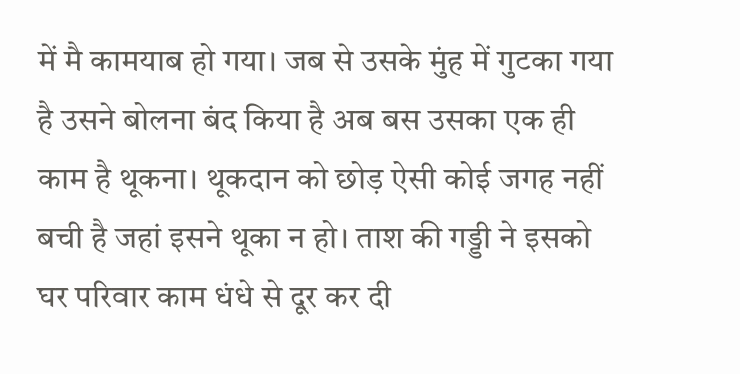में मै कामयाब हो गया। जब से उसके मुंह में गुटका गया है उसने बोलना बंद किया है अब बस उसका एक ही काम है थूकना। थूकदान को छोड़ ऐसी कोई जगह नहीं बची है जहां इसने थूका न हो। ताश की गड्डी ने इसको घर परिवार काम धंधे से दूर कर दी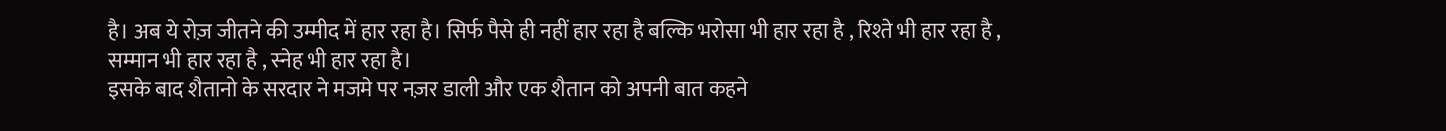है। अब ये रोज़ जीतने की उम्मीद में हार रहा है। सिर्फ पैसे ही नहीं हार रहा है बल्कि भरोसा भी हार रहा है , रिश्ते भी हार रहा है , सम्मान भी हार रहा है , स्नेह भी हार रहा है।
इसके बाद शैतानो के सरदार ने मजमे पर नज़र डाली और एक शैतान को अपनी बात कहने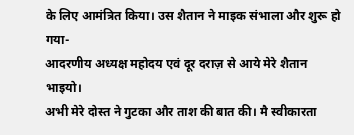के लिए आमंत्रित किया। उस शैतान ने माइक संभाला और शुरू हो गया-
आदरणीय अध्यक्ष महोदय एवं दूर दराज़ से आये मेरे शैतान भाइयो।
अभी मेरे दोस्त ने गुटका और ताश की बात की। मै स्वीकारता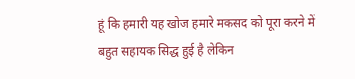हूं कि हमारी यह खोज हमारे मकसद को पूरा करने में बहुत सहायक सिद्ध हुई है लेकिन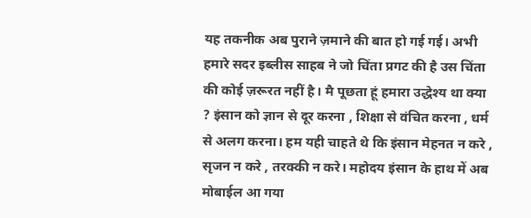यह तकनीक अब पुराने ज़माने की बात हो गई गई। अभी हमारे सदर इब्लीस साहब ने जो चिंता प्रगट की है उस चिंता की कोई ज़रूरत नहीं है। मै पूछता हूं हमारा उद्धेश्य था क्या ? इंसान को ज्ञान से दूर करना , शिक्षा से वंचित करना , धर्म से अलग करना। हम यही चाहते थे कि इंसान मेहनत न करे , सृजन न करे , तरक्की न करे। महोदय इंसान के हाथ में अब मोबाईल आ गया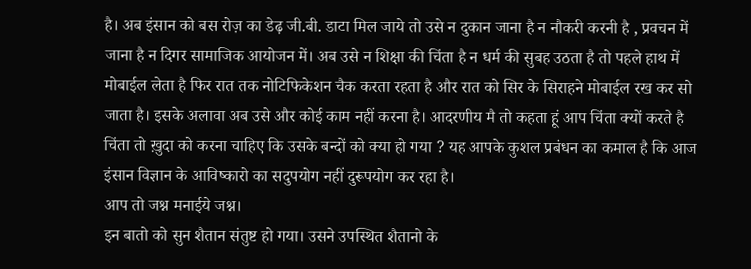है। अब इंसान को बस रोज़ का डेढ़ जी.बी. डाटा मिल जाये तो उसे न दुकान जाना है न नौकरी करनी है , प्रवचन में जाना है न दिगर सामाजिक आयोजन में। अब उसे न शिक्षा की चिंता है न धर्म की सुबह उठता है तो पहले हाथ में मोबाईल लेता है फिर रात तक नोटिफिकेशन चैक करता रहता है और रात को सिर के सिराहने मोबाईल रख कर सो जाता है। इसके अलावा अब उसे और कोई काम नहीं करना है। आदरणीय मै तो कहता हूं आप चिंता क्यों करते है चिंता तो ख़ुदा को करना चाहिए कि उसके बन्दों को क्या हो गया ? यह आपके कुशल प्रबंधन का कमाल है कि आज इंसान विज्ञान के आविष्कारो का सदुपयोग नहीं दुरूपयोग कर रहा है।
आप तो जश्न मनाईये जश्न।
इन बातो को सुन शैतान संतुष्ट हो गया। उसने उपस्थित शैतानो के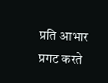प्रति आभार प्रगट करते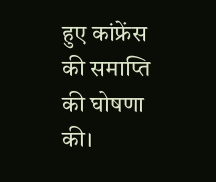हुए कांफ्रेंस की समाप्ति की घोषणा की।